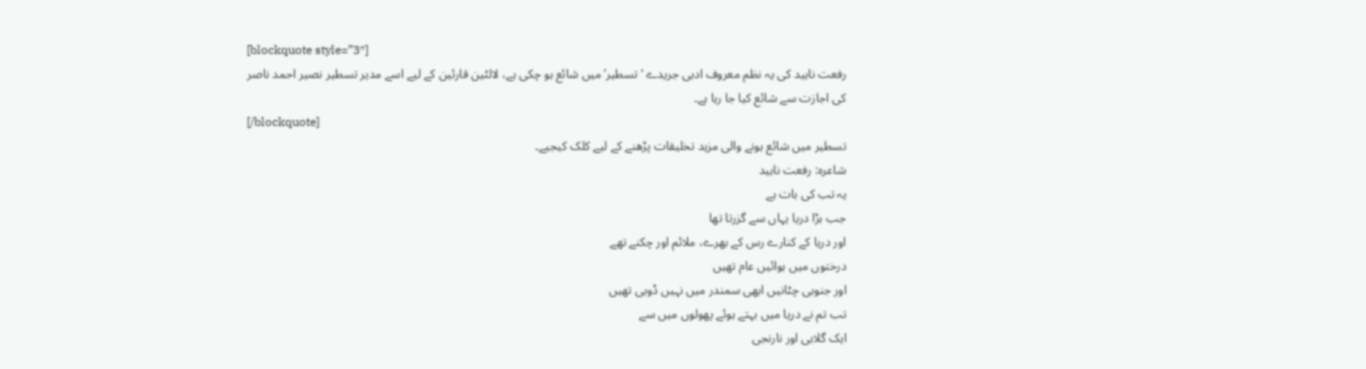[blockquote style=”3″]
رفعت ناہید کی یہ نظم معروف ادبی جریدے ‘تسطیر’ میں شائع ہو چکی ہے، لالٹین قارئین کے لیے اسے مدیر تسطیر نصیر احمد ناصر کی اجازت سے شائع کیا جا رہا ہے۔
[/blockquote]
تسطیر میں شائع ہونے والی مزید تخلیقات پڑھنے کے لیے کلک کیجیے۔
شاعرہ: رفعت ناہید
یہ تب کی بات ہے
جب بڑا دریا یہاں سے گزرتا تھا
اور دریا کے کنارے رس کے بھرے، ملائم اور چکنے تھے
درختوں میں ہوائیں عام تھیں
اور جنوبی چٹانیں ابھی سمندر میں نہیں ڈوبی تھیں
تب تم نے دریا میں بہتے ہوئے پھولوں میں سے
ایک گلابی اور نارنجی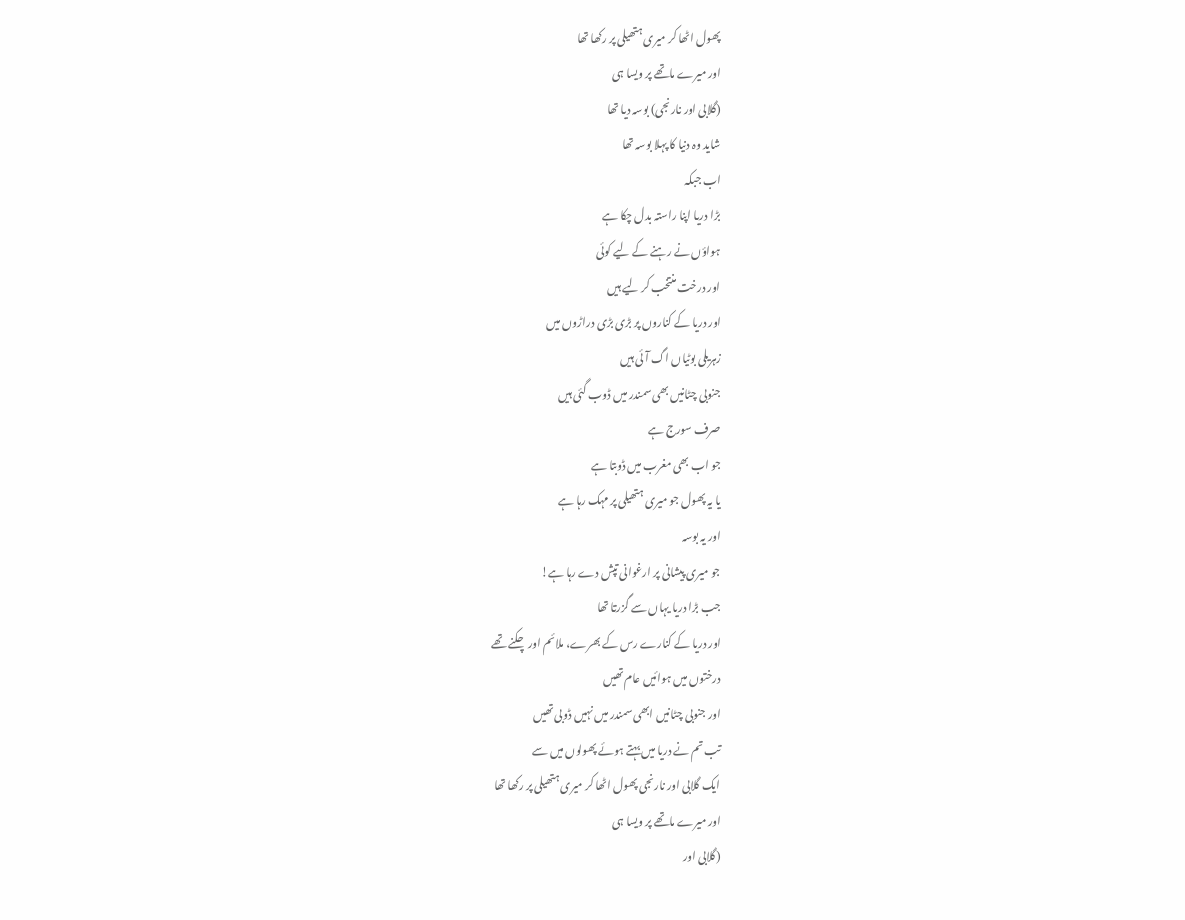پھول اٹھا کر میری ہتھیلی پر رکھا تھا
اور میرے ماتھے پر ویسا ہی
(گلابی اور نارنجی) بوسہ دیا تھا
شاید وہ دنیا کا پہلا بوسہ تھا
اب جبکہ
بڑا دریا اپنا راستہ بدل چکا ہے
ہواؤں نے رہنے کے لیے کوئی
اور درخت منتخب کر لیے ہیں
اور دریا کے کناروں پر بڑی بڑی دراڑوں میں
زہریلی بوٹیاں اگ آئی ہیں
جنوبی چٹانیں بھی سمندر میں ڈوب گئی ہیں
صرف سورج ہے
جو اب بھی مغرب میں ڈوبتا ہے
یا یہ پھول جو میری ہتھیلی پر مہک رہا ہے
اور یہ بوسہ
جو میری پیشانی پر ارغوانی تپش دے رہا ہے!
جب بڑا دریا یہاں سے گزرتا تھا
اور دریا کے کنارے رس کے بھرے، ملائم اور چکنے تھے
درختوں میں ہوائیں عام تھیں
اور جنوبی چٹانیں ابھی سمندر میں نہیں ڈوبی تھیں
تب تم نے دریا میں بہتے ہوئے پھولوں میں سے
ایک گلابی اور نارنجی پھول اٹھا کر میری ہتھیلی پر رکھا تھا
اور میرے ماتھے پر ویسا ہی
(گلابی اور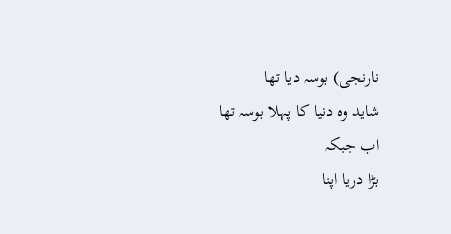نارنجی) بوسہ دیا تھا
شاید وہ دنیا کا پہلا بوسہ تھا
اب جبکہ
بڑا دریا اپنا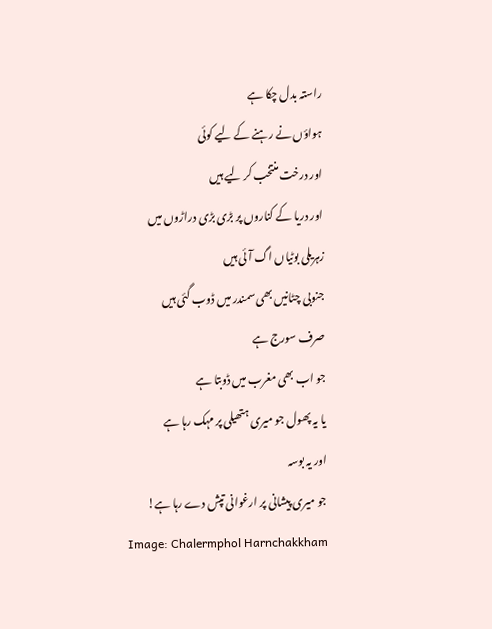راستہ بدل چکا ہے
ہواؤں نے رہنے کے لیے کوئی
اور درخت منتخب کر لیے ہیں
اور دریا کے کناروں پر بڑی بڑی دراڑوں میں
زہریلی بوٹیاں اگ آئی ہیں
جنوبی چٹانیں بھی سمندر میں ڈوب گئی ہیں
صرف سورج ہے
جو اب بھی مغرب میں ڈوبتا ہے
یا یہ پھول جو میری ہتھیلی پر مہک رہا ہے
اور یہ بوسہ
جو میری پیشانی پر ارغوانی تپش دے رہا ہے!
Image: Chalermphol Harnchakkham